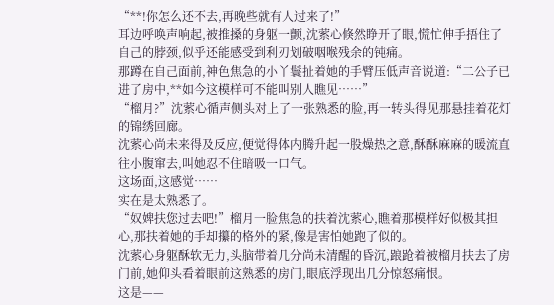“**!你怎么还不去,再晚些就有人过来了!”
耳边呼唤声响起,被推搡的身躯一颤,沈萦心倏然睁开了眼,慌忙伸手捂住了自己的脖颈,似乎还能感受到利刃划破咽喉残余的钝痛。
那蹲在自己面前,神色焦急的小丫鬟扯着她的手臂压低声音说道:“二公子已进了房中,**如今这模样可不能叫别人瞧见……”
“榴月?”沈萦心循声侧头对上了一张熟悉的脸,再一转头得见那悬挂着花灯的锦绣回廊。
沈萦心尚未来得及反应,便觉得体内腾升起一股燥热之意,酥酥麻麻的暖流直往小腹窜去,叫她忍不住暗吸一口气。
这场面,这感觉……
实在是太熟悉了。
“奴婢扶您过去吧!”榴月一脸焦急的扶着沈萦心,瞧着那模样好似极其担心,那扶着她的手却攥的格外的紧,像是害怕她跑了似的。
沈萦心身躯酥软无力,头脑带着几分尚未清醒的昏沉,踉跄着被榴月扶去了房门前,她仰头看着眼前这熟悉的房门,眼底浮现出几分惊怒痛恨。
这是——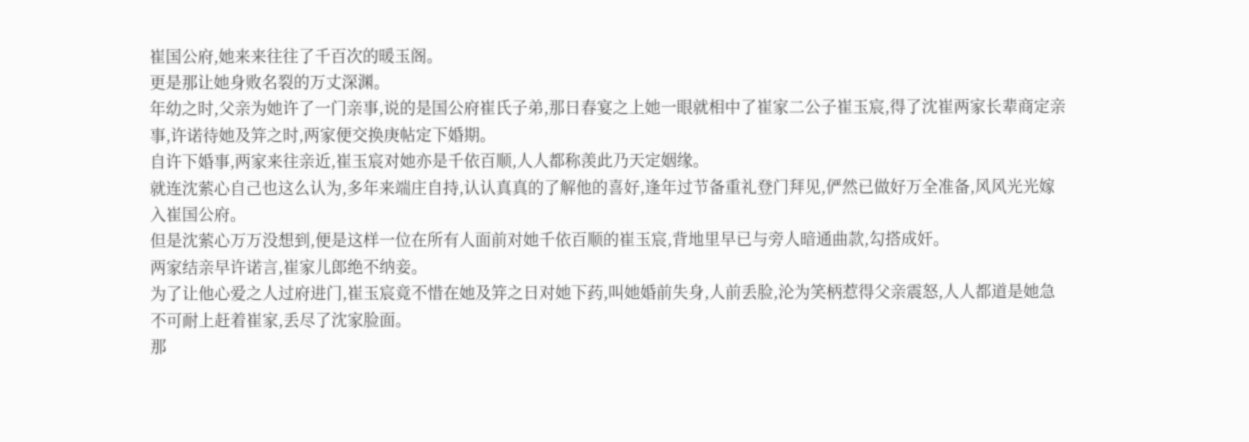崔国公府,她来来往往了千百次的暖玉阁。
更是那让她身败名裂的万丈深渊。
年幼之时,父亲为她许了一门亲事,说的是国公府崔氏子弟,那日春宴之上她一眼就相中了崔家二公子崔玉宸,得了沈崔两家长辈商定亲事,许诺待她及笄之时,两家便交换庚帖定下婚期。
自许下婚事,两家来往亲近,崔玉宸对她亦是千依百顺,人人都称羡此乃天定姻缘。
就连沈萦心自己也这么认为,多年来端庄自持,认认真真的了解他的喜好,逢年过节备重礼登门拜见,俨然已做好万全准备,风风光光嫁入崔国公府。
但是沈萦心万万没想到,便是这样一位在所有人面前对她千依百顺的崔玉宸,背地里早已与旁人暗通曲款,勾搭成奸。
两家结亲早许诺言,崔家儿郎绝不纳妾。
为了让他心爱之人过府进门,崔玉宸竟不惜在她及笄之日对她下药,叫她婚前失身,人前丢脸,沦为笑柄惹得父亲震怒,人人都道是她急不可耐上赶着崔家,丢尽了沈家脸面。
那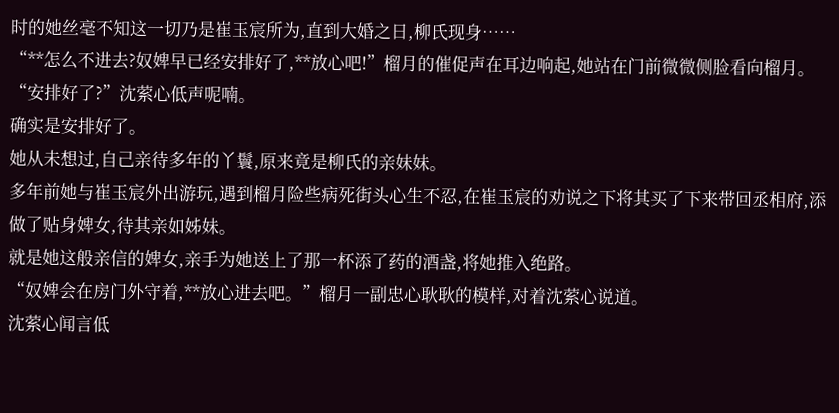时的她丝毫不知这一切乃是崔玉宸所为,直到大婚之日,柳氏现身……
“**怎么不进去?奴婢早已经安排好了,**放心吧!”榴月的催促声在耳边响起,她站在门前微微侧脸看向榴月。
“安排好了?”沈萦心低声呢喃。
确实是安排好了。
她从未想过,自己亲待多年的丫鬟,原来竟是柳氏的亲妹妹。
多年前她与崔玉宸外出游玩,遇到榴月险些病死街头心生不忍,在崔玉宸的劝说之下将其买了下来带回丞相府,添做了贴身婢女,待其亲如姊妹。
就是她这般亲信的婢女,亲手为她送上了那一杯添了药的酒盏,将她推入绝路。
“奴婢会在房门外守着,**放心进去吧。”榴月一副忠心耿耿的模样,对着沈萦心说道。
沈萦心闻言低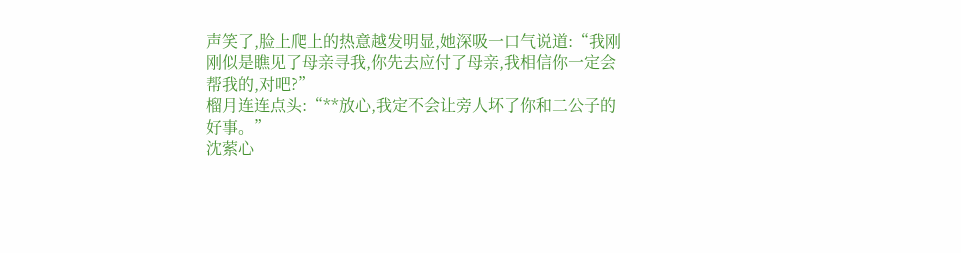声笑了,脸上爬上的热意越发明显,她深吸一口气说道:“我刚刚似是瞧见了母亲寻我,你先去应付了母亲,我相信你一定会帮我的,对吧?”
榴月连连点头:“**放心,我定不会让旁人坏了你和二公子的好事。”
沈萦心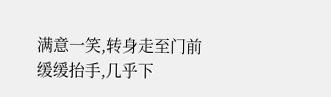满意一笑,转身走至门前缓缓抬手,几乎下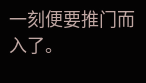一刻便要推门而入了。